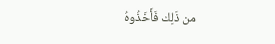من ذَلِك فَأَخَذُوهُ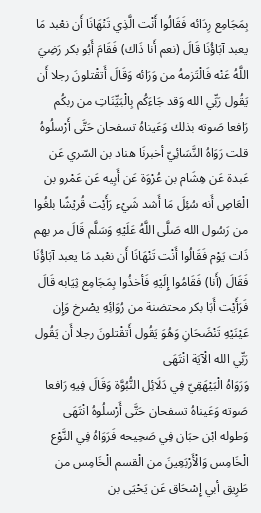بِمَجَامِع رِدَائه فَقَالُوا أَنْت الَّذِي تَنْهَانَا أَن نعْبد مَا يعبد آبَاؤُنَا قَالَ (نعم أَنا ذَاك) فَقَامَ أَبُو بكر رَضِيَ اللَّهُ عَنْه فَالْتَزمهُ من وَرَائه وَقَالَ أَتقْتلونَ رجلا أَن يَقُول رَبِّي الله وَقد جَاءَكُم بِالْبَيِّنَاتِ من ربكُم رَافعا صَوته بذلك وَعَيناهُ تسفحان حَتَّى أَرْسلُوهُ
قلت رَوَاهُ النَّسَائِيّ أخبرنَا هناد بن السّري عَن عَبدة عَن هِشَام بن عُرْوَة عَن أَبِيه عَن عَمْرو بن الْعَاصِ أَنه سُئِلَ مَا أَشد شَيْء رَأَيْت قُريْشًا بلغُوا من رَسُول الله صَلَّى اللَّهُ عَلَيْهِ وَسَلَّم قَالَ مر بهم ذَات يَوْم فَقَالُوا أَنْت تَنْهَانَا أَن نعْبد مَا يعبد آبَاؤُنَا فَقَالَ (أَنا) فَقَامُوا إِلَيْهِ فَأخذُوا بِمَجَامِع ثِيَابه قَالَ فَرَأَيْت أَبَا بكر محتضنة من رُوَائِهِ يصْرخ وَإِن عَيْنَيْهِ تَنْضَحَانِ وَهُوَ يَقُول أَتقْتلونَ رجلا أَن يَقُول رَبِّي الله الْآيَة انْتَهَى
وَرَوَاهُ الْبَيْهَقِيّ فِي دَلَائِل النُّبُوَّة وَقَالَ فِيهِ رَافعا صَوته وَعَيناهُ تسفحان حَتَّى أَرْسلُوهُ انْتَهَى
وَطوله ابْن حبَان فِي صَحِيحه فَرَوَاهُ فِي النَّوْع الْخَامِس وَالْأَرْبَعِينَ من الْقسم الْخَامِس من طَرِيق أبي إِسْحَاق عَن يَحْيَى بن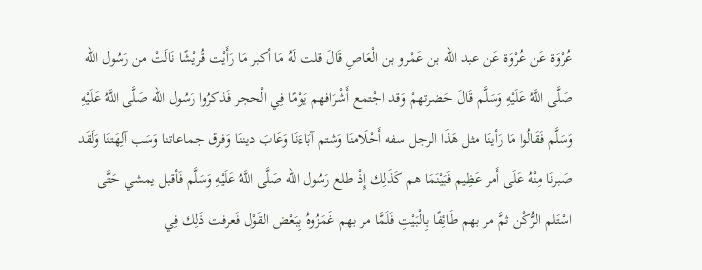عُرْوَة عَن عُرْوَة عَن عبد الله بن عَمْرو بن الْعَاصِ قَالَ قلت لَهُ مَا أكبر مَا رَأَيْت قُريْشًا نَالَتْ من رَسُول الله صَلَّى اللَّهُ عَلَيْهِ وَسَلَّم قَالَ حَضرتهمْ وَقد اجْتمع أَشْرَافهم يَوْمًا فِي الْحجر فَذكرُوا رَسُول الله صَلَّى اللَّهُ عَلَيْهِ وَسَلَّم فَقَالُوا مَا رَأينَا مثل هَذَا الرجل سفه أَحْلَامنَا وَشتم آبَاءَنَا وَعَابَ ديننَا وَفرق جماعاتنا وَسَب آلِهَتنَا وَلَقَد صَبرنَا مِنْهُ عَلَى أَمر عَظِيم فَبَيْنَمَا هم كَذَلِك إِذْ طلع رَسُول الله صَلَّى اللَّهُ عَلَيْهِ وَسَلَّم فَأقبل يمشي حَتَّى اسْتَلم الرُّكْن ثمَّ مر بهم طَائِفًا بِالْبَيْتِ فَلَمَّا مر بهم غَمَزُوهُ بِبَعْض القَوْل فَعرفت ذَلِك فِي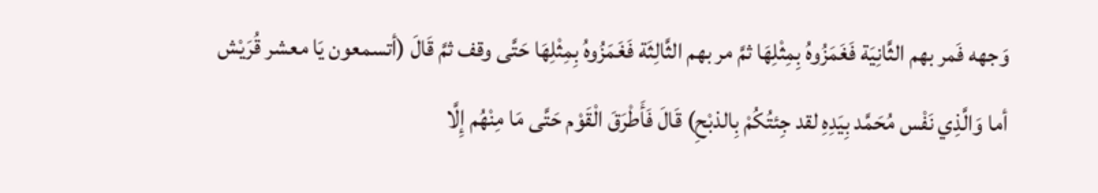وَجهه فَمر بهم الثَّانِيَة فَغَمَزُوهُ بِمِثْلِهَا ثمَّ مر بهم الثَّالِثَة فَغَمَزُوهُ بِمِثْلِهَا حَتَّى وقف ثمَّ قَالَ (أتسمعون يَا معشر قُرَيْش أما وَالَّذِي نَفْس مُحَمَّد بِيَدِهِ لقد جِئتُكُمْ بِالذبْحِ) قَالَ فَأَطْرَقَ الْقَوْم حَتَّى مَا مِنْهُم إِلَّا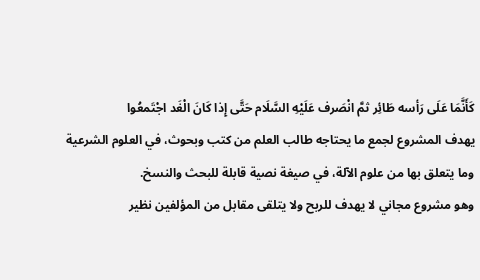كَأَنَّمَا عَلَى رَأسه طَائِر ثمَّ انْصَرف عَلَيْهِ السَّلَام حَتَّى إِذا كَانَ الْغَد اجْتَمعُوا
يهدف المشروع لجمع ما يحتاجه طالب العلم من كتب وبحوث، في العلوم الشرعية وما يتعلق بها من علوم الآلة، في صيغة نصية قابلة للبحث والنسخ.
وهو مشروع مجاني لا يهدف للربح ولا يتلقى مقابل من المؤلفين نظير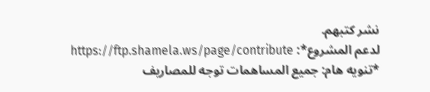نشر كتبهم.
لدعم المشروع*: https://ftp.shamela.ws/page/contribute
*تنويه هام: جميع المساهمات توجه للمصاريف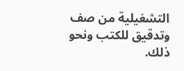التشغيلية من صف وتدقيق للكتب ونحو ذلك.